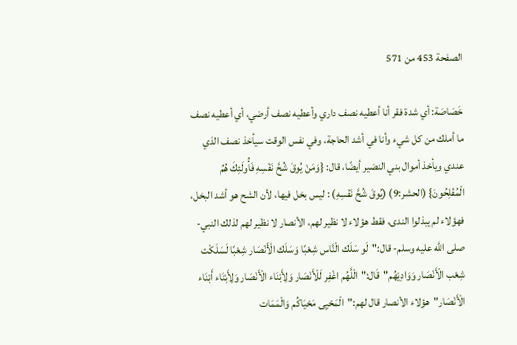الصفحة 453 من 571

خَصَاصَة: أي شدة فقر أنا أعطيه نصف داري وأعطيه نصف أرضي، أي أعطيه نصف ما أملك من كل شيء وأنا في أشد الحاجة، وفي نفس الوقت سيأخذ نصف الذي عندي ويأخذ أموال بني النضير أيضًا، قال: {وَمَنْ يُوقَ شُحَّ نَفْسِهِ فَأُولَئِكَ هُمُ الْمُفْلِحُونَ} (الحشر:9) (يُوقَ شُحَّ نَفْسِهِ) : ليس بخل فيها، لأن الشح هو أشد البخل، فهؤلاء لم يبذلوا الندى، فقط هؤلاء لا نظير لهم، الأنصار لا نظير لهم لذلك النبي- صلى الله عليه وسلم- قال:"لَو سَلَك الْنَّاس شِعْبًا وَسَلَك الْأَنْصَار شِعْبًا لَسَلَكْت شِعْب الْأَنْصَار وَوَادِيْهُم"قَال:"الْلَّهُم اغْفِر لَلْأَنْصَار وَلِأَبْنَاء الْأَنْصَار وَلِأَبْنَاء أَبْنَاء الْأَنْصَار"هؤلاء الأنصار قال لهم:"الْمَحْيِى مَحْيَاكُم وَالْمَمَات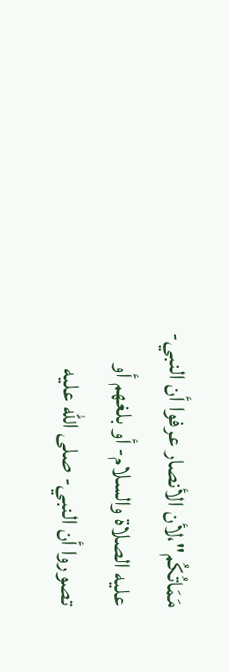مَمَاتُكُم"،لأن الأنصار عرفوا أن النبي- عليه الصلاة والسلام- أو بلغهم أو تصوروا أن النبي- صلى الله عليه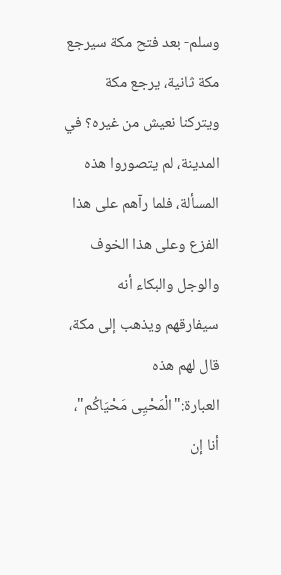وسلم- بعد فتح مكة سيرجع مكة ثانية، يرجع مكة ويتركنا نعيش من غيره؟ في المدينة، لم يتصوروا هذه المسألة، فلما رآهم على هذا الفزع وعلى هذا الخوف والوجل والبكاء أنه سيفارقهم ويذهب إلى مكة، قال لهم هذه العبارة:"الْمَحْيِى مَحْيَاكُم"، أنا إن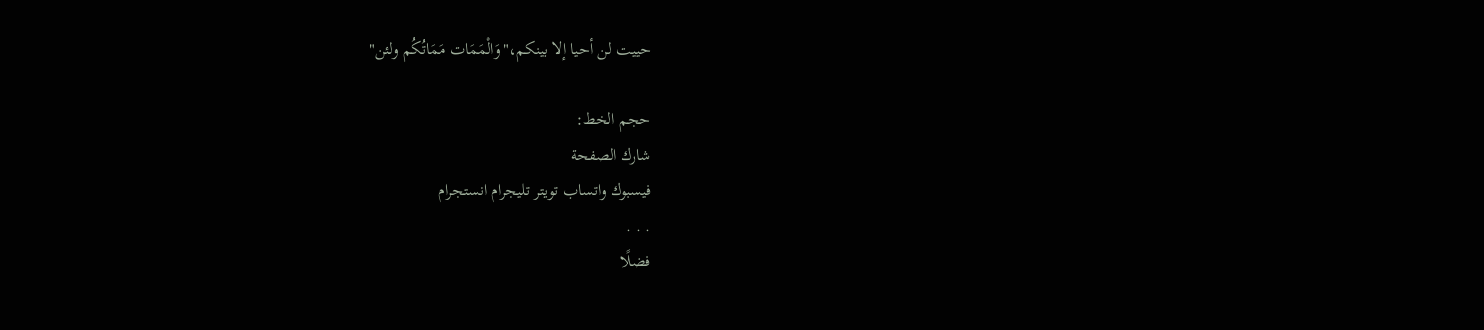حييت لن أحيا إلا بينكم،"وَالْمَمَات مَمَاتُكُم ولئن"

حجم الخط:
شارك الصفحة
فيسبوك واتساب تويتر تليجرام انستجرام
. . .
فضلًا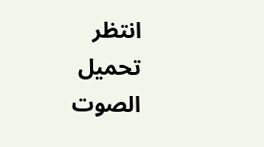انتظر تحميل الصوت